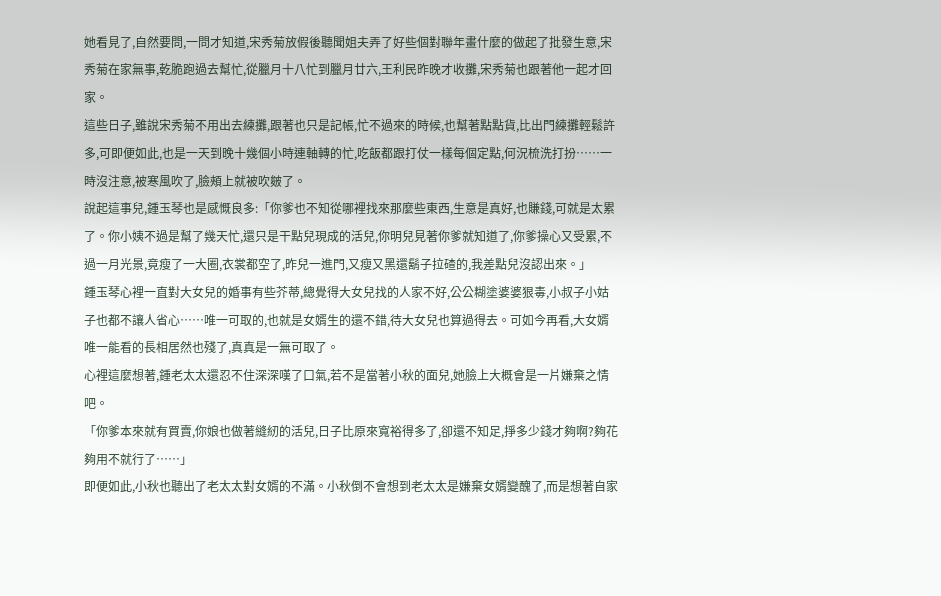她看見了,自然要問,一問才知道,宋秀菊放假後聽聞姐夫弄了好些個對聯年畫什麼的做起了批發生意,宋秀菊在家無事,乾脆跑過去幫忙,從臘月十八忙到臘月廿六,王利民昨晚才收攤,宋秀菊也跟著他一起才回家。
這些日子,雖說宋秀菊不用出去練攤,跟著也只是記帳,忙不過來的時候,也幫著點點貨,比出門練攤輕鬆許多,可即便如此,也是一天到晚十幾個小時連軸轉的忙,吃飯都跟打仗一樣每個定點,何況梳洗打扮……一時沒注意,被寒風吹了,臉頰上就被吹皴了。
說起這事兒,鍾玉琴也是感慨良多:「你爹也不知從哪裡找來那麼些東西,生意是真好,也賺錢,可就是太累了。你小姨不過是幫了幾天忙,還只是干點兒現成的活兒,你明兒見著你爹就知道了,你爹操心又受累,不過一月光景,竟瘦了一大圈,衣裳都空了,昨兒一進門,又瘦又黑還鬍子拉碴的,我差點兒沒認出來。」
鍾玉琴心裡一直對大女兒的婚事有些芥蒂,總覺得大女兒找的人家不好,公公糊塗婆婆狠毒,小叔子小姑子也都不讓人省心……唯一可取的,也就是女婿生的還不錯,待大女兒也算過得去。可如今再看,大女婿唯一能看的長相居然也殘了,真真是一無可取了。
心裡這麼想著,鍾老太太還忍不住深深嘆了口氣,若不是當著小秋的面兒,她臉上大概會是一片嫌棄之情吧。
「你爹本來就有買賣,你娘也做著縫紉的活兒,日子比原來寬裕得多了,卻還不知足,掙多少錢才夠啊?夠花夠用不就行了……」
即便如此,小秋也聽出了老太太對女婿的不滿。小秋倒不會想到老太太是嫌棄女婿變醜了,而是想著自家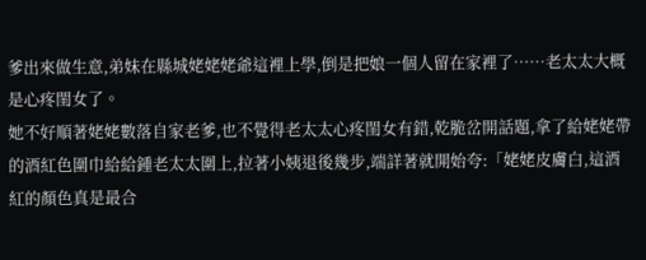爹出來做生意,弟妹在縣城姥姥姥爺這裡上學,倒是把娘一個人留在家裡了……老太太大概是心疼閨女了。
她不好順著姥姥數落自家老爹,也不覺得老太太心疼閨女有錯,乾脆岔開話題,拿了給姥姥帶的酒紅色圍巾給給鍾老太太圍上,拉著小姨退後幾步,端詳著就開始夸:「姥姥皮膚白,這酒紅的顏色真是最合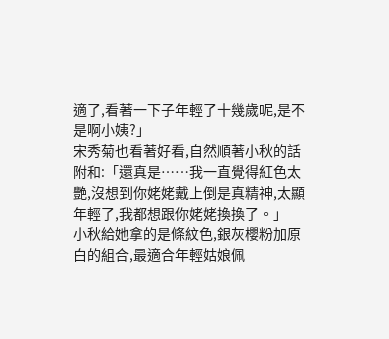適了,看著一下子年輕了十幾歲呢,是不是啊小姨?」
宋秀菊也看著好看,自然順著小秋的話附和:「還真是……我一直覺得紅色太艷,沒想到你姥姥戴上倒是真精神,太顯年輕了,我都想跟你姥姥換換了。」
小秋給她拿的是條紋色,銀灰櫻粉加原白的組合,最適合年輕姑娘佩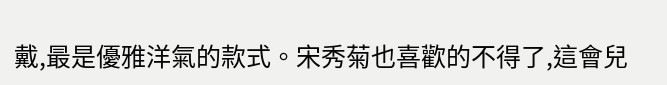戴,最是優雅洋氣的款式。宋秀菊也喜歡的不得了,這會兒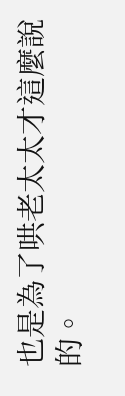也是為了哄老太太才這麼說的。